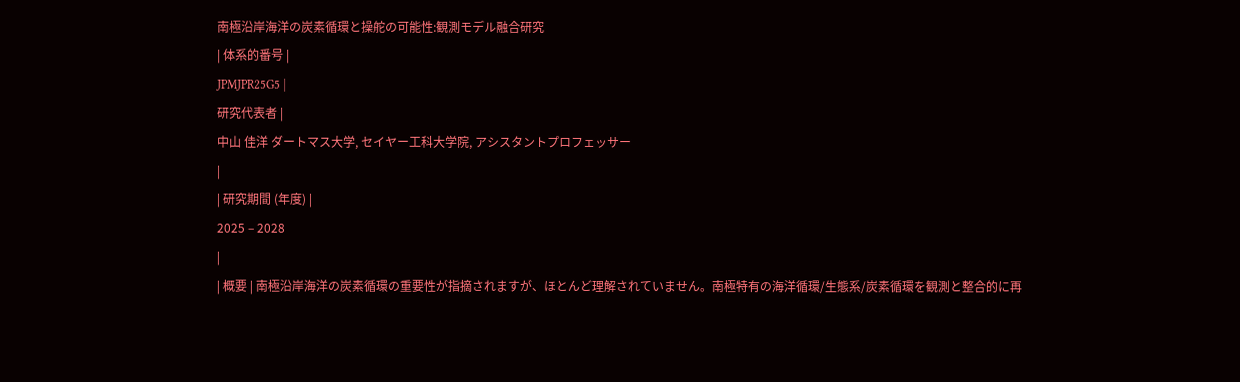南極沿岸海洋の炭素循環と操舵の可能性:観測モデル融合研究
| 体系的番号 |
JPMJPR25G5 |
研究代表者 |
中山 佳洋 ダートマス大学, セイヤー工科大学院, アシスタントプロフェッサー
|
| 研究期間 (年度) |
2025 – 2028
|
| 概要 | 南極沿岸海洋の炭素循環の重要性が指摘されますが、ほとんど理解されていません。南極特有の海洋循環/生態系/炭素循環を観測と整合的に再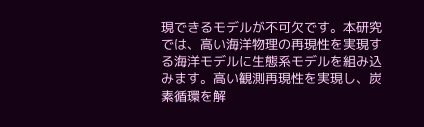現できるモデルが不可欠です。本研究では、高い海洋物理の再現性を実現する海洋モデルに生態系モデルを組み込みます。高い観測再現性を実現し、炭素循環を解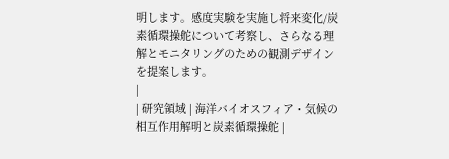明します。感度実験を実施し将来変化/炭素循環操舵について考察し、さらなる理解とモニタリングのための観測デザインを提案します。
|
| 研究領域 | 海洋バイオスフィア・気候の相互作用解明と炭素循環操舵 |